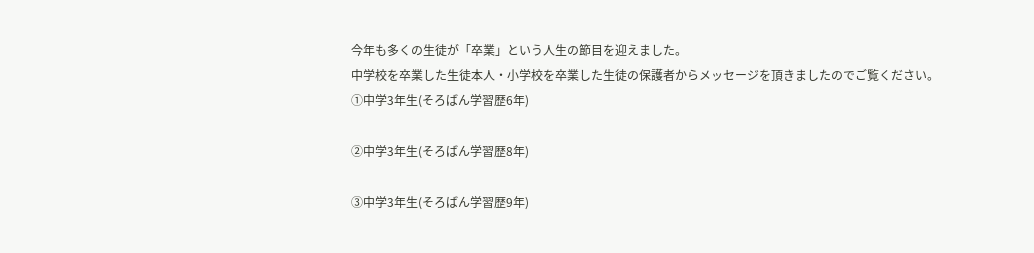今年も多くの生徒が「卒業」という人生の節目を迎えました。
中学校を卒業した生徒本人・小学校を卒業した生徒の保護者からメッセージを頂きましたのでご覧ください。
①中学3年生(そろばん学習歴6年)

②中学3年生(そろばん学習歴8年)

③中学3年生(そろばん学習歴9年)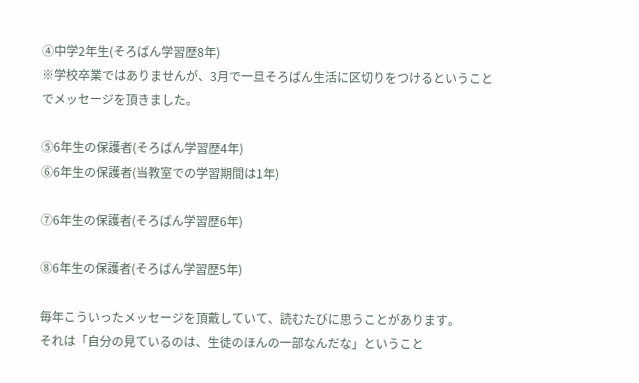④中学2年生(そろばん学習歴8年)
※学校卒業ではありませんが、3月で一旦そろばん生活に区切りをつけるということでメッセージを頂きました。

⑤6年生の保護者(そろばん学習歴4年)
⑥6年生の保護者(当教室での学習期間は1年)

⑦6年生の保護者(そろばん学習歴6年)

⑧6年生の保護者(そろばん学習歴5年)

毎年こういったメッセージを頂戴していて、読むたびに思うことがあります。
それは「自分の見ているのは、生徒のほんの一部なんだな」ということ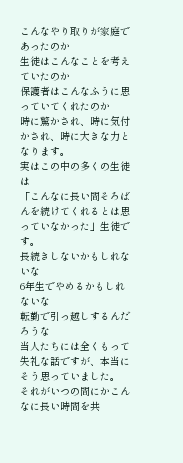こんなやり取りが家庭であったのか
生徒はこんなことを考えていたのか
保護者はこんなふうに思っていてくれたのか
時に驚かされ、時に気付かされ、時に大きな力となります。
実はこの中の多くの生徒は
「こんなに長い間そろばんを続けてくれるとは思っていなかった」生徒です。
長続きしないかもしれないな
6年生でやめるかもしれないな
転勤で引っ越しするんだろうな
当人たちには全くもって失礼な話ですが、本当にそう思っていました。
それがいつの間にかこんなに長い時間を共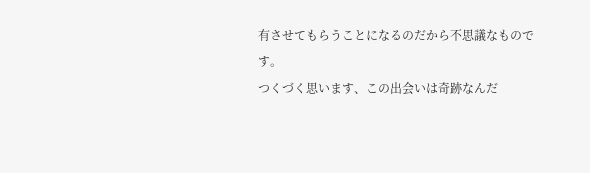有させてもらうことになるのだから不思議なものです。
つくづく思います、この出会いは奇跡なんだ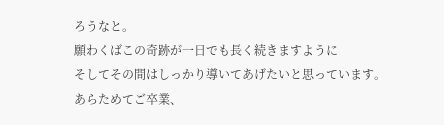ろうなと。
願わくばこの奇跡が一日でも長く続きますように
そしてその間はしっかり導いてあげたいと思っています。
あらためてご卒業、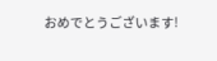おめでとうございます!